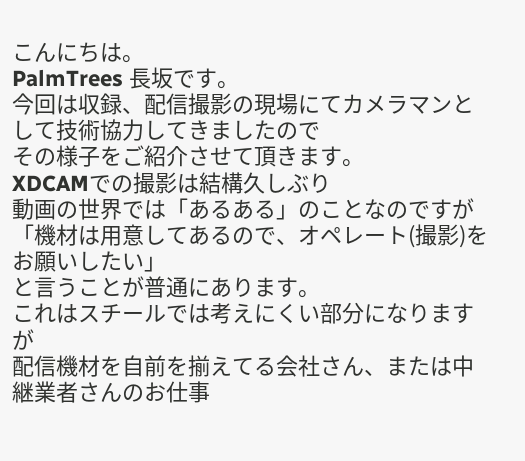こんにちは。
PalmTrees 長坂です。
今回は収録、配信撮影の現場にてカメラマンとして技術協力してきましたので
その様子をご紹介させて頂きます。
XDCAMでの撮影は結構久しぶり
動画の世界では「あるある」のことなのですが
「機材は用意してあるので、オペレート(撮影)をお願いしたい」
と言うことが普通にあります。
これはスチールでは考えにくい部分になりますが
配信機材を自前を揃えてる会社さん、または中継業者さんのお仕事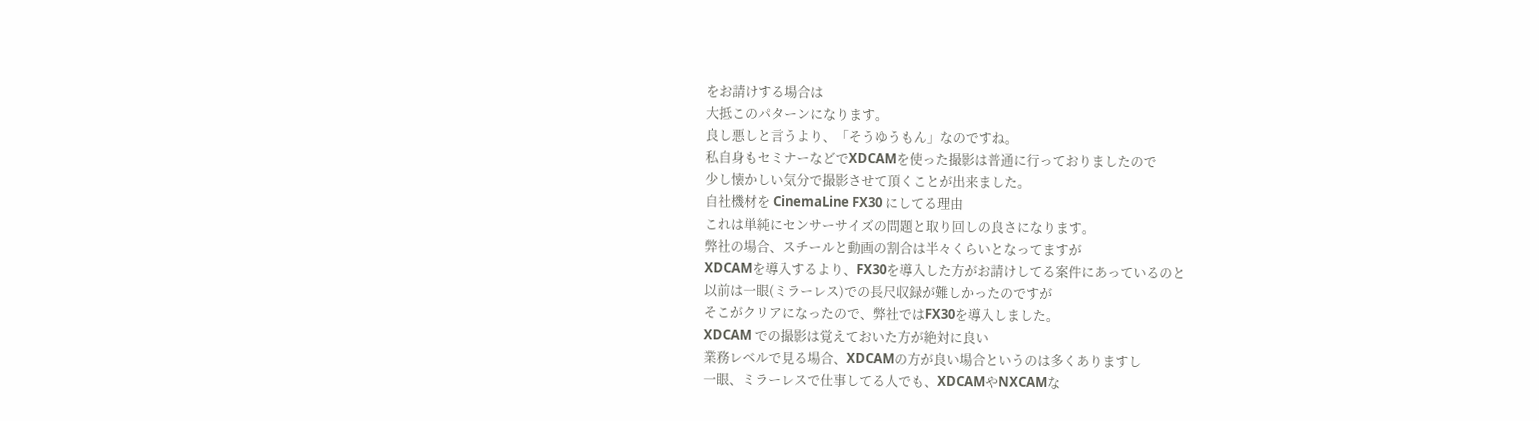をお請けする場合は
大抵このパターンになります。
良し悪しと言うより、「そうゆうもん」なのですね。
私自身もセミナーなどでXDCAMを使った撮影は普通に行っておりましたので
少し懐かしい気分で撮影させて頂くことが出来ました。
自社機材を CinemaLine FX30 にしてる理由
これは単純にセンサーサイズの問題と取り回しの良さになります。
弊社の場合、スチールと動画の割合は半々くらいとなってますが
XDCAMを導入するより、FX30を導入した方がお請けしてる案件にあっているのと
以前は一眼(ミラーレス)での長尺収録が難しかったのですが
そこがクリアになったので、弊社ではFX30を導入しました。
XDCAM での撮影は覚えておいた方が絶対に良い
業務レベルで見る場合、XDCAMの方が良い場合というのは多くありますし
一眼、ミラーレスで仕事してる人でも、XDCAMやNXCAMな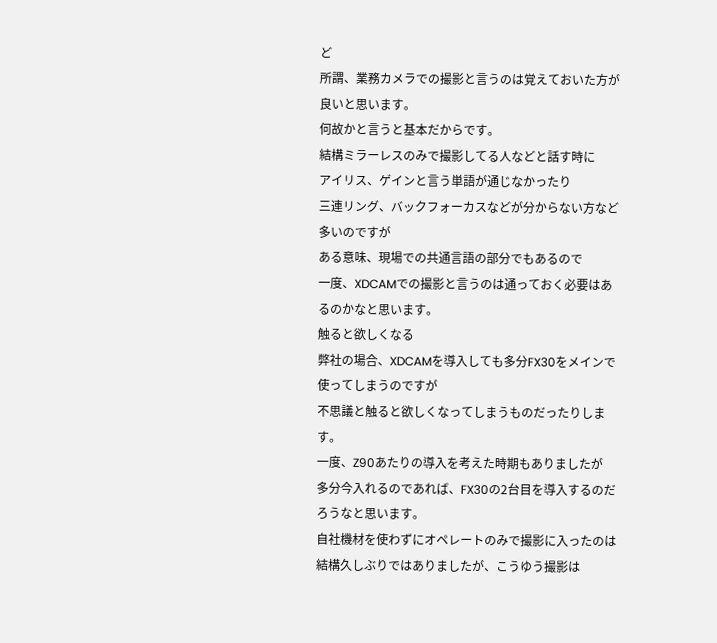ど
所謂、業務カメラでの撮影と言うのは覚えておいた方が良いと思います。
何故かと言うと基本だからです。
結構ミラーレスのみで撮影してる人などと話す時に
アイリス、ゲインと言う単語が通じなかったり
三連リング、バックフォーカスなどが分からない方など多いのですが
ある意味、現場での共通言語の部分でもあるので
一度、XDCAMでの撮影と言うのは通っておく必要はあるのかなと思います。
触ると欲しくなる
弊社の場合、XDCAMを導入しても多分FX30をメインで使ってしまうのですが
不思議と触ると欲しくなってしまうものだったりします。
一度、Z90あたりの導入を考えた時期もありましたが
多分今入れるのであれば、FX30の2台目を導入するのだろうなと思います。
自社機材を使わずにオペレートのみで撮影に入ったのは
結構久しぶりではありましたが、こうゆう撮影は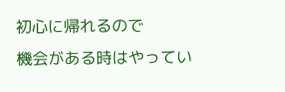初心に帰れるので
機会がある時はやってい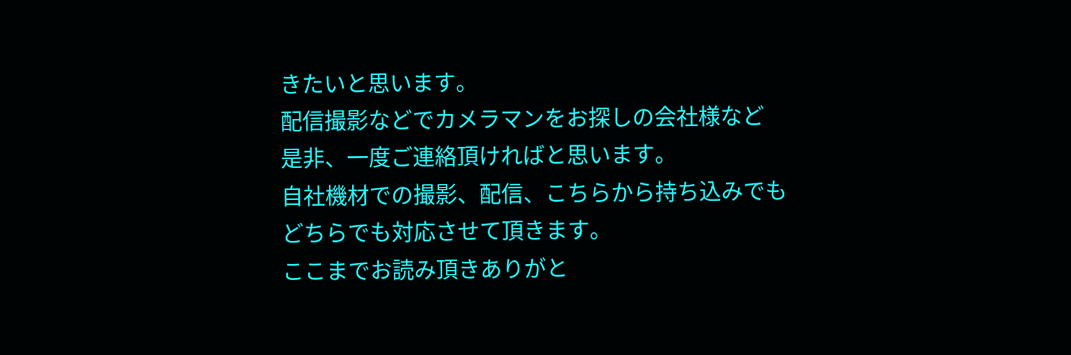きたいと思います。
配信撮影などでカメラマンをお探しの会社様など
是非、一度ご連絡頂ければと思います。
自社機材での撮影、配信、こちらから持ち込みでも
どちらでも対応させて頂きます。
ここまでお読み頂きありがと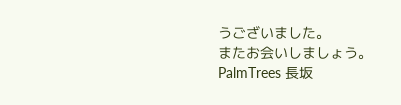うございました。
またお会いしましょう。
PalmTrees 長坂